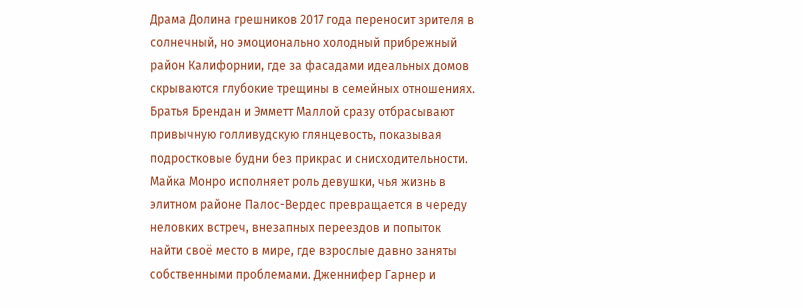Драма Долина грешников 2017 года переносит зрителя в солнечный, но эмоционально холодный прибрежный район Калифорнии, где за фасадами идеальных домов скрываются глубокие трещины в семейных отношениях. Братья Брендан и Эмметт Маллой сразу отбрасывают привычную голливудскую глянцевость, показывая подростковые будни без прикрас и снисходительности. Майка Монро исполняет роль девушки, чья жизнь в элитном районе Палос-Вердес превращается в череду неловких встреч, внезапных переездов и попыток найти своё место в мире, где взрослые давно заняты собственными проблемами. Дженнифер Гарнер и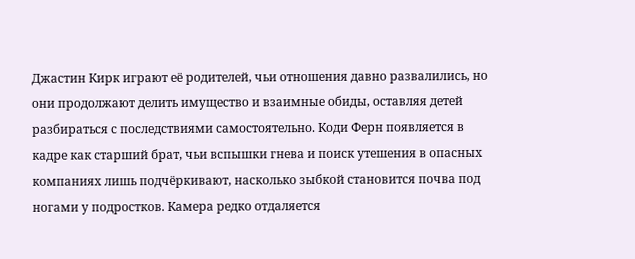Джастин Кирк играют её родителей, чьи отношения давно развалились, но они продолжают делить имущество и взаимные обиды, оставляя детей разбираться с последствиями самостоятельно. Коди Ферн появляется в кадре как старший брат, чьи вспышки гнева и поиск утешения в опасных компаниях лишь подчёркивают, насколько зыбкой становится почва под ногами у подростков. Камера редко отдаляется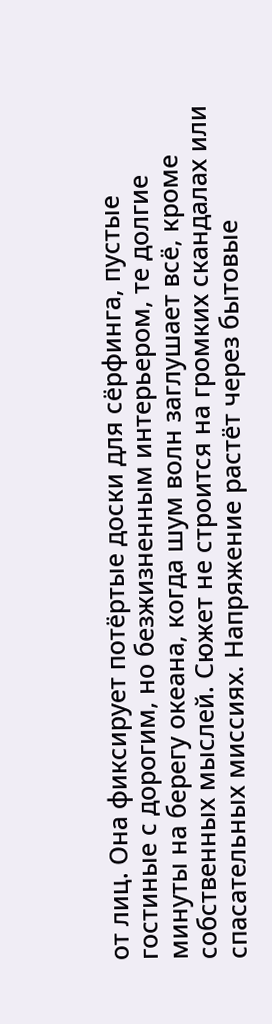от лиц. Она фиксирует потёртые доски для сёрфинга, пустые гостиные с дорогим, но безжизненным интерьером, те долгие минуты на берегу океана, когда шум волн заглушает всё, кроме собственных мыслей. Сюжет не строится на громких скандалах или спасательных миссиях. Напряжение растёт через бытовые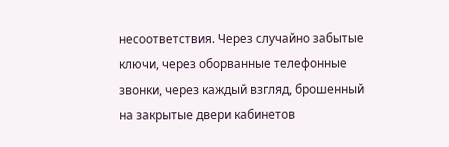несоответствия. Через случайно забытые ключи, через оборванные телефонные звонки, через каждый взгляд, брошенный на закрытые двери кабинетов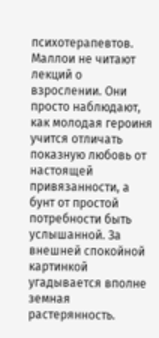психотерапевтов. Маллои не читают лекций о взрослении. Они просто наблюдают, как молодая героиня учится отличать показную любовь от настоящей привязанности, а бунт от простой потребности быть услышанной. За внешней спокойной картинкой угадывается вполне земная растерянность.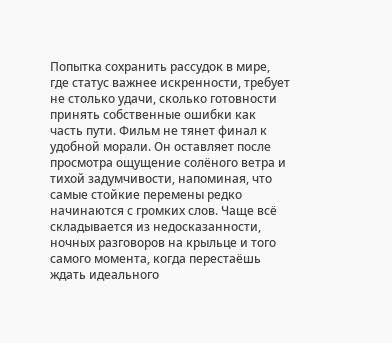Попытка сохранить рассудок в мире, где статус важнее искренности, требует не столько удачи, сколько готовности принять собственные ошибки как часть пути. Фильм не тянет финал к удобной морали. Он оставляет после просмотра ощущение солёного ветра и тихой задумчивости, напоминая, что самые стойкие перемены редко начинаются с громких слов. Чаще всё складывается из недосказанности, ночных разговоров на крыльце и того самого момента, когда перестаёшь ждать идеального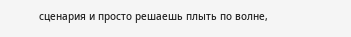сценария и просто решаешь плыть по волне,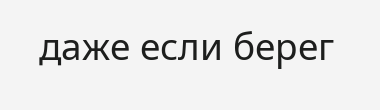даже если берег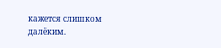кажется слишком далёким.